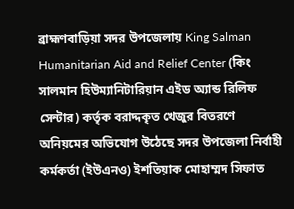ব্রাহ্মণবাড়িয়া সদর উপজেলায় King Salman Humanitarian Aid and Relief Center (কিং সালমান হিউম্যানিটারিয়ান এইড অ্যান্ড রিলিফ সেন্টার) কর্তৃক বরাদ্দকৃত খেজুর বিতরণে অনিয়মের অভিযোগ উঠেছে সদর উপজেলা নির্বাহী কর্মকর্তা (ইউএনও) ইশতিয়াক মোহাম্মদ সিফাত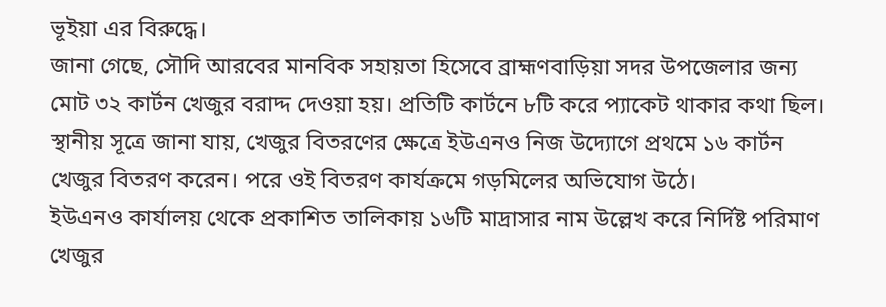ভূইয়া এর বিরুদ্ধে।
জানা গেছে, সৌদি আরবের মানবিক সহায়তা হিসেবে ব্রাহ্মণবাড়িয়া সদর উপজেলার জন্য মোট ৩২ কার্টন খেজুর বরাদ্দ দেওয়া হয়। প্রতিটি কার্টনে ৮টি করে প্যাকেট থাকার কথা ছিল।
স্থানীয় সূত্রে জানা যায়, খেজুর বিতরণের ক্ষেত্রে ইউএনও নিজ উদ্যোগে প্রথমে ১৬ কার্টন খেজুর বিতরণ করেন। পরে ওই বিতরণ কার্যক্রমে গড়মিলের অভিযোগ উঠে।
ইউএনও কার্যালয় থেকে প্রকাশিত তালিকায় ১৬টি মাদ্রাসার নাম উল্লেখ করে নির্দিষ্ট পরিমাণ খেজুর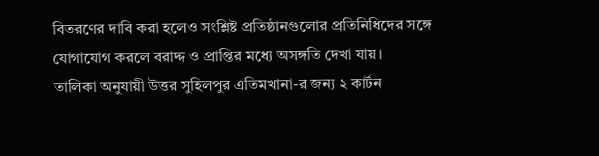বিতরণের দাবি করা হলেও সংশ্লিষ্ট প্রতিষ্ঠানগুলোর প্রতিনিধিদের সঙ্গে যোগাযোগ করলে বরাদ্দ ও প্রাপ্তির মধ্যে অসঙ্গতি দেখা যায়।
তালিকা অনুযায়ী উত্তর সুহিলপুর এতিমখানা-র জন্য ২ কার্টন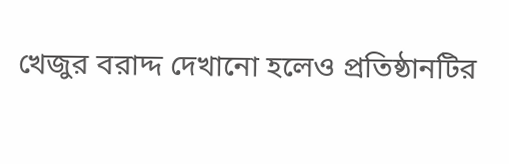খেজুর বরাদ্দ দেখানো হলেও প্রতিষ্ঠানটির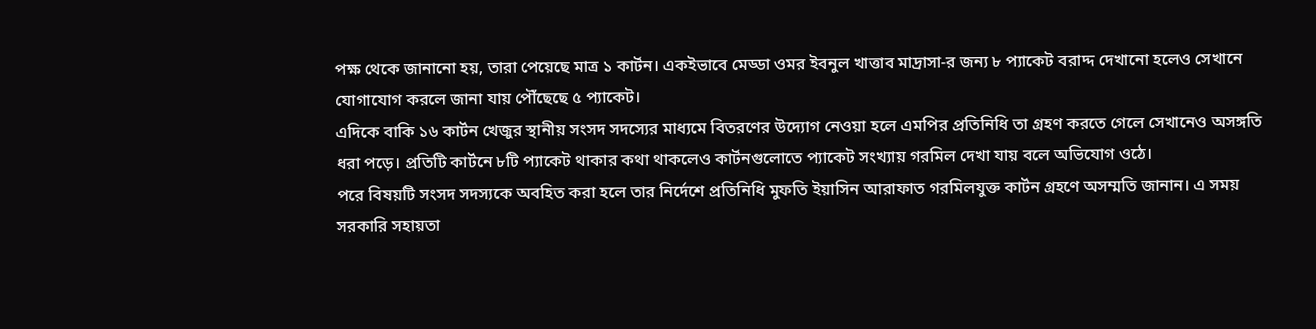পক্ষ থেকে জানানো হয়, তারা পেয়েছে মাত্র ১ কার্টন। একইভাবে মেড্ডা ওমর ইবনুল খাত্তাব মাদ্রাসা-র জন্য ৮ প্যাকেট বরাদ্দ দেখানো হলেও সেখানে যোগাযোগ করলে জানা যায় পৌঁছেছে ৫ প্যাকেট।
এদিকে বাকি ১৬ কার্টন খেজুর স্থানীয় সংসদ সদস্যের মাধ্যমে বিতরণের উদ্যোগ নেওয়া হলে এমপির প্রতিনিধি তা গ্রহণ করতে গেলে সেখানেও অসঙ্গতি ধরা পড়ে। প্রতিটি কার্টনে ৮টি প্যাকেট থাকার কথা থাকলেও কার্টনগুলোতে প্যাকেট সংখ্যায় গরমিল দেখা যায় বলে অভিযোগ ওঠে।
পরে বিষয়টি সংসদ সদস্যকে অবহিত করা হলে তার নির্দেশে প্রতিনিধি মুফতি ইয়াসিন আরাফাত গরমিলযুক্ত কার্টন গ্রহণে অসম্মতি জানান। এ সময় সরকারি সহায়তা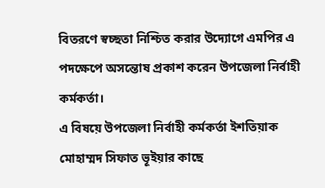বিতরণে স্বচ্ছতা নিশ্চিত করার উদ্যোগে এমপির এ পদক্ষেপে অসন্তোষ প্রকাশ করেন উপজেলা নির্বাহী কর্মকর্তা।
এ বিষয়ে উপজেলা নির্বাহী কর্মকর্তা ইশতিয়াক মোহাম্মদ সিফাত ভূইয়ার কাছে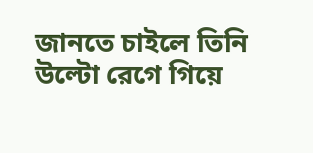জানতে চাইলে তিনি উল্টো রেগে গিয়ে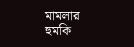মামলার হুমকি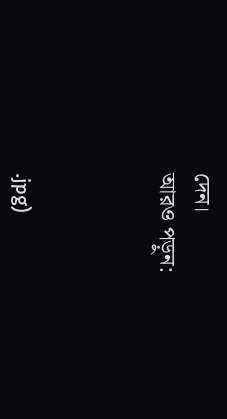দেন।
আরও পড়ুন:



.jpg)